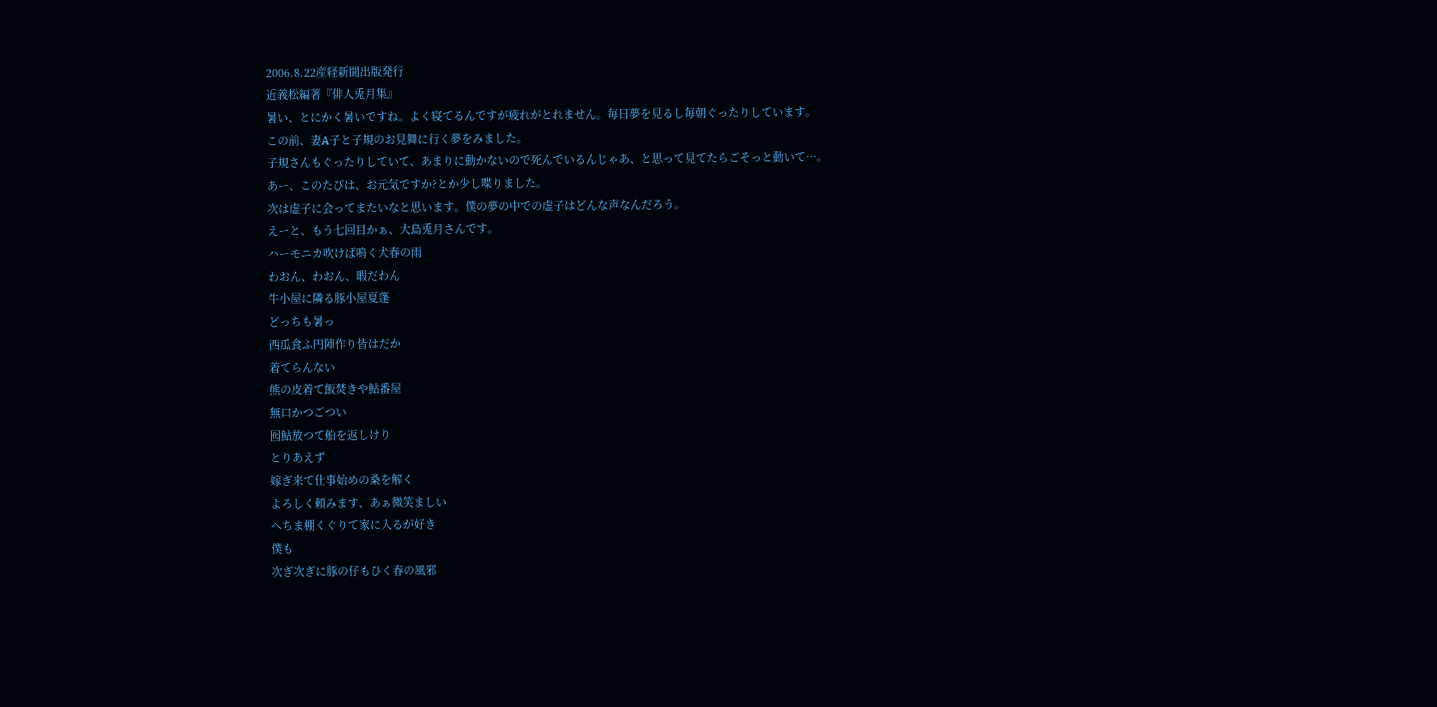2006.8.22産経新聞出版発行
近義松編著『俳人兎月集』
暑い、とにかく暑いですね。よく寝てるんですが疲れがとれません。毎日夢を見るし毎朝ぐったりしています。
この前、妻A子と子規のお見舞に行く夢をみました。
子規さんもぐったりしていて、あまりに動かないので死んでいるんじゃあ、と思って見てたらごそっと動いて…。
あー、このたびは、お元気ですか?とか少し喋りました。
次は虚子に会ってまたいなと思います。僕の夢の中での虚子はどんな声なんだろう。
えーと、もう七回目かぁ、大島兎月さんです。
ハーモニカ吹けば鳴く犬春の雨
わおん、わおん、暇だわん
牛小屋に隣る豚小屋夏蓬
どっちも暑っ
西瓜食ふ円陣作り皆はだか
着てらんない
熊の皮着て飯焚きや鮎番屋
無口かつごつい
囮鮎放つて船を返しけり
とりあえず
嫁ぎ来て仕事始めの桑を解く
よろしく頼みます、あぁ微笑ましい
へちま棚くぐりて家に入るが好き
僕も
次ぎ次ぎに豚の仔もひく春の風邪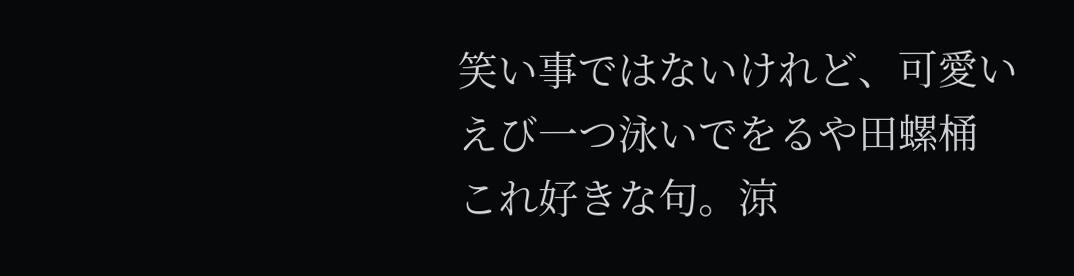笑い事ではないけれど、可愛い
えび一つ泳いでをるや田螺桶
これ好きな句。涼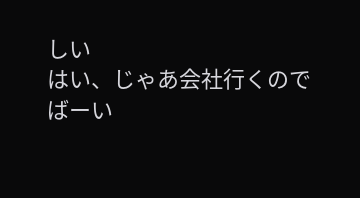しい
はい、じゃあ会社行くので
ばーい